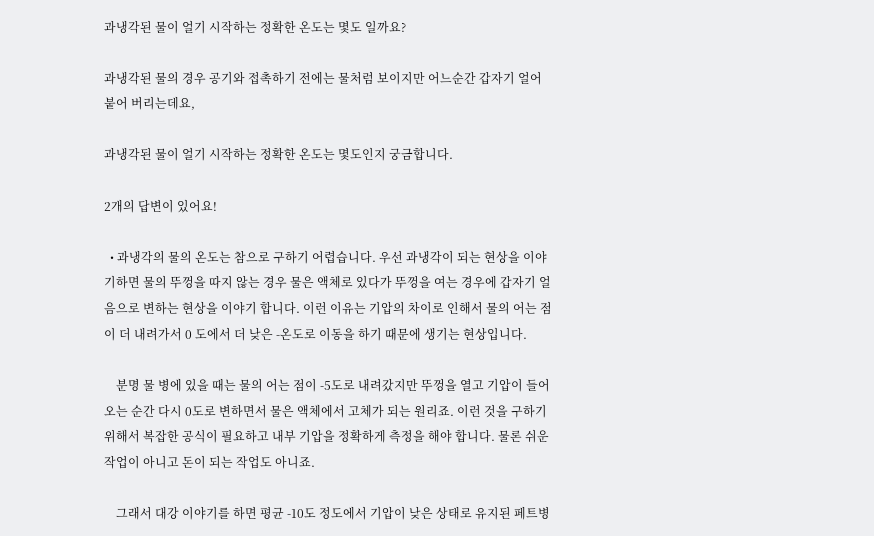과냉각된 물이 얼기 시작하는 정확한 온도는 몇도 일까요?

과냉각된 물의 경우 공기와 접촉하기 전에는 물처럼 보이지만 어느순간 갑자기 얼어붙어 버리는데요,

과냉각된 물이 얼기 시작하는 정확한 온도는 몇도인지 궁금합니다.

2개의 답변이 있어요!

  • 과냉각의 물의 온도는 참으로 구하기 어렵습니다. 우선 과냉각이 되는 현상을 이야기하면 물의 뚜껑을 따지 않는 경우 물은 액체로 있다가 뚜껑을 여는 경우에 갑자기 얼음으로 변하는 현상을 이야기 합니다. 이런 이유는 기압의 차이로 인해서 물의 어는 점이 더 내려가서 0 도에서 더 낮은 -온도로 이동을 하기 때문에 생기는 현상입니다.

    분명 물 병에 있을 때는 물의 어는 점이 -5도로 내려갔지만 뚜껑을 열고 기압이 들어오는 순간 다시 0도로 변하면서 물은 액체에서 고체가 되는 원리죠. 이런 것을 구하기 위해서 복잡한 공식이 필요하고 내부 기압을 정확하게 측정을 해야 합니다. 물론 쉬운 작업이 아니고 돈이 되는 작업도 아니죠.

    그래서 대강 이야기를 하면 평균 -10도 정도에서 기압이 낮은 상태로 유지된 페트병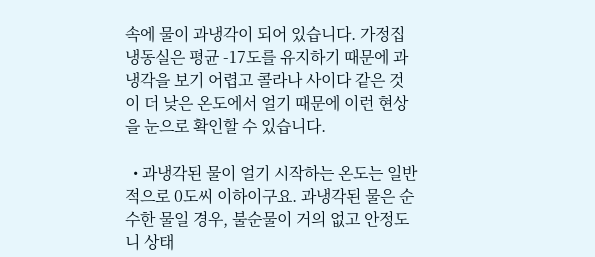속에 물이 과냉각이 되어 있습니다. 가정집 냉동실은 평균 -17도를 유지하기 때문에 과냉각을 보기 어렵고 콜라나 사이다 같은 것이 더 낮은 온도에서 얼기 때문에 이런 현상을 눈으로 확인할 수 있습니다.

  • 과냉각된 물이 얼기 시작하는 온도는 일반적으로 0도씨 이하이구요. 과냉각된 물은 순수한 물일 경우, 불순물이 거의 없고 안정도니 상태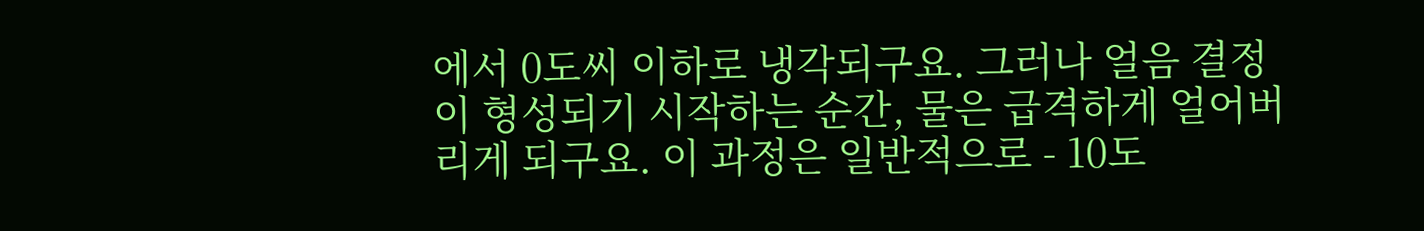에서 0도씨 이하로 냉각되구요. 그러나 얼음 결정이 형성되기 시작하는 순간, 물은 급격하게 얼어버리게 되구요. 이 과정은 일반적으로 - 10도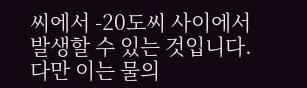씨에서 -20도씨 사이에서 발생할 수 있는 것입니다. 다만 이는 물의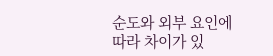순도와 외부 요인에 따라 차이가 있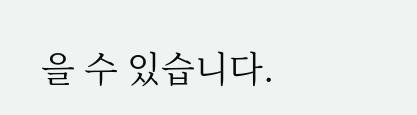을 수 있습니다.